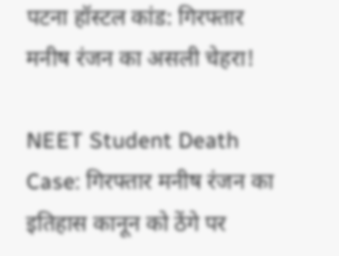पटना हॉस्टल कांड: गिरफ्तार मनीष रंजन का असली चेहरा!

NEET Student Death Case: गिरफ्तार मनीष रंजन का इतिहास कानून को ठेंगे पर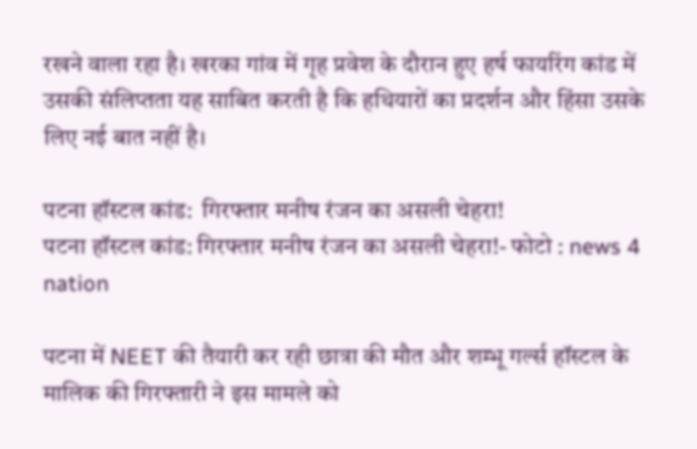रखने वाला रहा है। खरका गांव में गृह प्रवेश के दौरान हुए हर्ष फायरिंग कांड में उसकी संलिप्तता यह साबित करती है कि हथियारों का प्रदर्शन और हिंसा उसके लिए नई बात नहीं है।

पटना हॉस्टल कांड:  गिरफ्तार मनीष रंजन का असली चेहरा!
पटना हॉस्टल कांड: गिरफ्तार मनीष रंजन का असली चेहरा!- फोटो : news 4 nation

पटना में NEET की तैयारी कर रही छात्रा की मौत और शम्भू गर्ल्स हॉस्टल के मालिक की गिरफ्तारी ने इस मामले को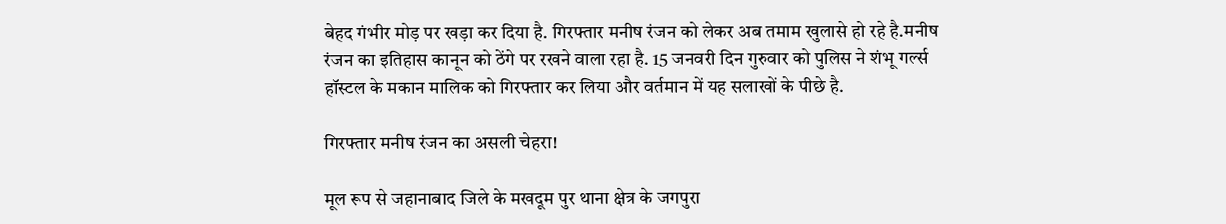बेहद गंभीर मोड़ पर खड़ा कर दिया है. गिरफ्तार मनीष रंजन को लेकर अब तमाम खुलासे हो रहे है.मनीष रंजन का इतिहास कानून को ठेंगे पर रखने वाला रहा है. 15 जनवरी दिन गुरुवार को पुलिस ने शंभू गर्ल्स हॉस्टल के मकान मालिक को गिरफ्तार कर लिया और वर्तमान में यह सलाखों के पीछे है.

गिरफ्तार मनीष रंजन का असली चेहरा!

मूल रूप से जहानाबाद जिले के मखदूम पुर थाना क्षेत्र के जगपुरा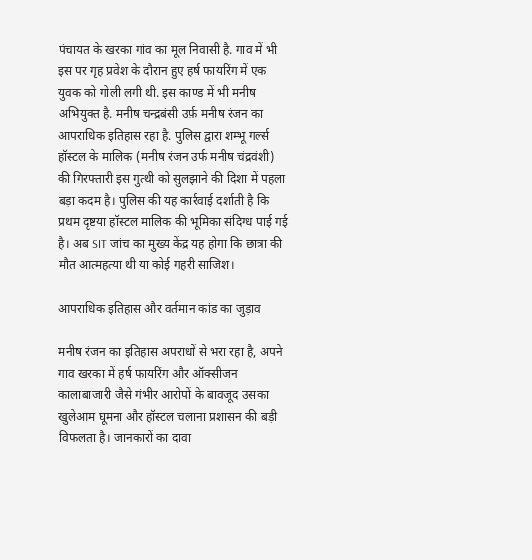पंचायत के खरका गांव का मूल निवासी है. गाव में भी इस पर गृह प्रवेश के दौरान हुए हर्ष फायरिंग में एक युवक को गोली लगी थी. इस काण्ड में भी मनीष अभियुक्त है. मनीष चन्द्रबंसी उर्फ़ मनीष रंजन का आपराधिक इतिहास रहा है. पुलिस द्वारा शम्भू गर्ल्स हॉस्टल के मालिक (मनीष रंजन उर्फ मनीष चंद्रवंशी) की गिरफ्तारी इस गुत्थी को सुलझाने की दिशा में पहला बड़ा कदम है। पुलिस की यह कार्रवाई दर्शाती है कि प्रथम दृष्टया हॉस्टल मालिक की भूमिका संदिग्ध पाई गई है। अब SIT जांच का मुख्य केंद्र यह होगा कि छात्रा की मौत आत्महत्या थी या कोई गहरी साजिश।

आपराधिक इतिहास और वर्तमान कांड का जुड़ाव

मनीष रंजन का इतिहास अपराधों से भरा रहा है, अपने गाव खरका में हर्ष फायरिंग और ऑक्सीजन कालाबाजारी जैसे गंभीर आरोपों के बावजूद उसका खुलेआम घूमना और हॉस्टल चलाना प्रशासन की बड़ी विफलता है। जानकारों का दावा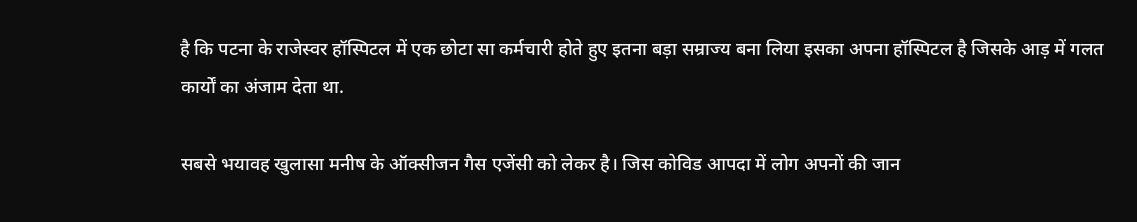है कि पटना के राजेस्वर हॉस्पिटल में एक छोटा सा कर्मचारी होते हुए इतना बड़ा सम्राज्य बना लिया इसका अपना हॉस्पिटल है जिसके आड़ में गलत कार्यों का अंजाम देता था.

सबसे भयावह खुलासा मनीष के ऑक्सीजन गैस एजेंसी को लेकर है। जिस कोविड आपदा में लोग अपनों की जान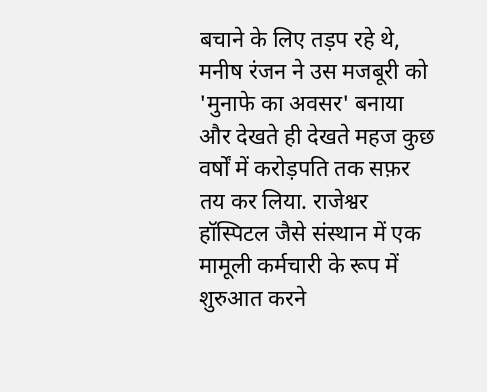बचाने के लिए तड़प रहे थे, मनीष रंजन ने उस मजबूरी को 'मुनाफे का अवसर' बनाया और देखते ही देखते महज कुछ वर्षों में करोड़पति तक सफ़र तय कर लिया. राजेश्वर हॉस्पिटल जैसे संस्थान में एक मामूली कर्मचारी के रूप में शुरुआत करने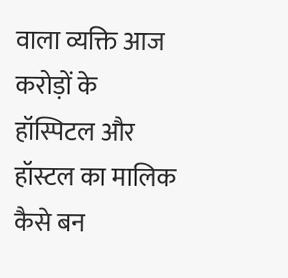वाला व्यक्ति आज करोड़ों के हॉस्पिटल और हॉस्टल का मालिक कैसे बन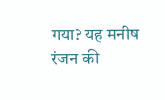गया? यह मनीष रंजन की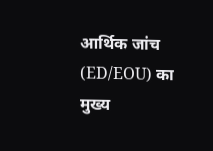आर्थिक जांच (ED/EOU) का मुख्य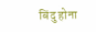बिंदु होना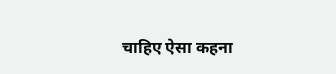चाहिए ऐसा कहना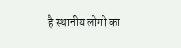है स्थानीय लोगो का